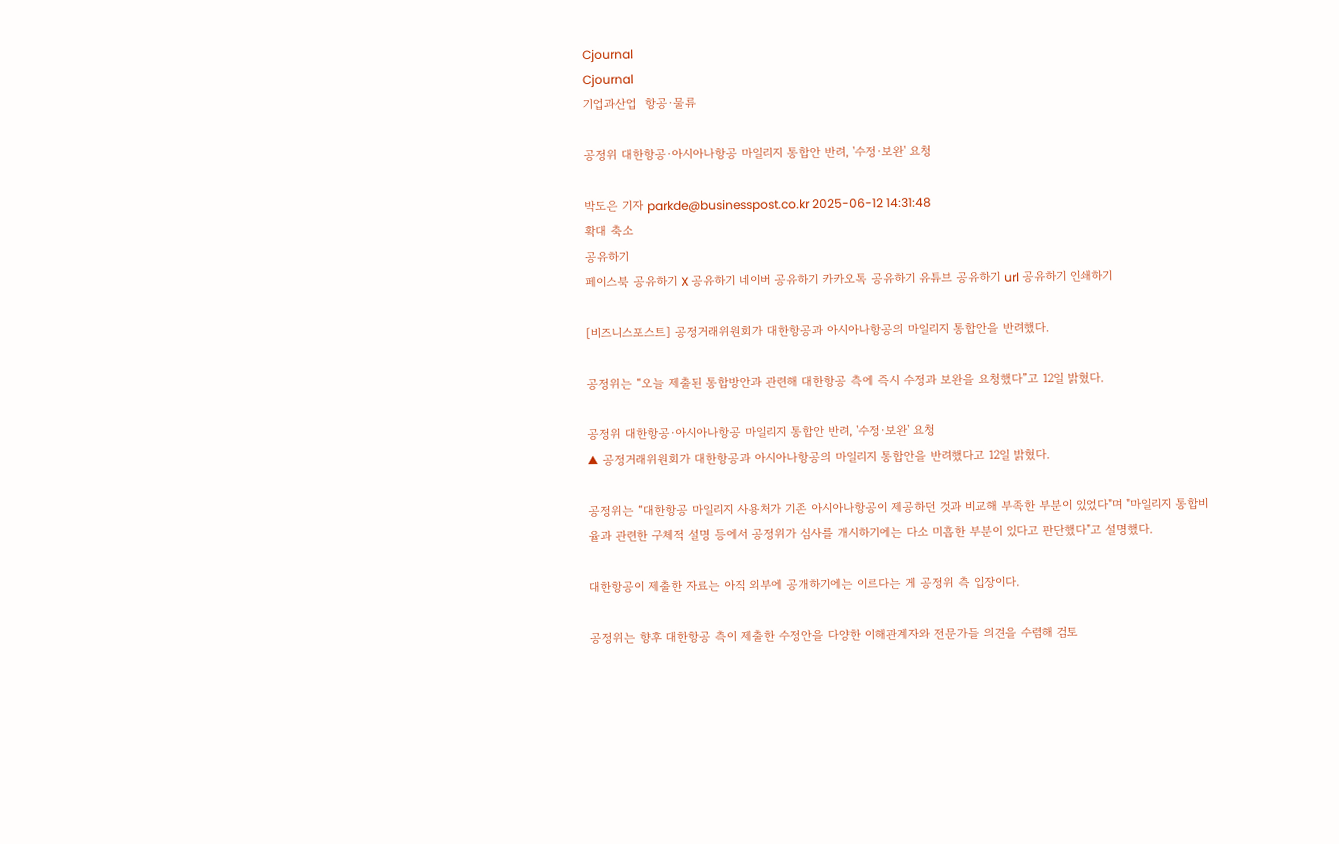Cjournal
Cjournal
기업과산업  항공·물류

공정위 대한항공·아시아나항공 마일리지 통합안 반려, '수정·보완' 요청

박도은 기자 parkde@businesspost.co.kr 2025-06-12 14:31:48
확대 축소
공유하기
페이스북 공유하기 X 공유하기 네이버 공유하기 카카오톡 공유하기 유튜브 공유하기 url 공유하기 인쇄하기

[비즈니스포스트] 공정거래위원회가 대한항공과 아시아나항공의 마일리지 통합안을 반려했다.

공정위는 “오늘 제출된 통합방안과 관련해 대한항공 측에 즉시 수정과 보완을 요청했다”고 12일 밝혔다.

공정위 대한항공·아시아나항공 마일리지 통합안 반려, '수정·보완' 요청
▲ 공정거래위원회가 대한항공과 아시아나항공의 마일리지 통합안을 반려했다고 12일 밝혔다.

공정위는 “대한항공 마일리지 사용처가 기존 아시아나항공이 제공하던 것과 비교해 부족한 부분이 있었다"며 "마일리지 통합비율과 관련한 구체적 설명 등에서 공정위가 심사를 개시하기에는 다소 미흡한 부분이 있다고 판단했다"고 설명했다.

대한항공이 제출한 자료는 아직 외부에 공개하기에는 이르다는 게 공정위 측 입장이다.

공정위는 향후 대한항공 측이 제출한 수정안을 다양한 이해관계자와 전문가들 의견을 수렴해 검토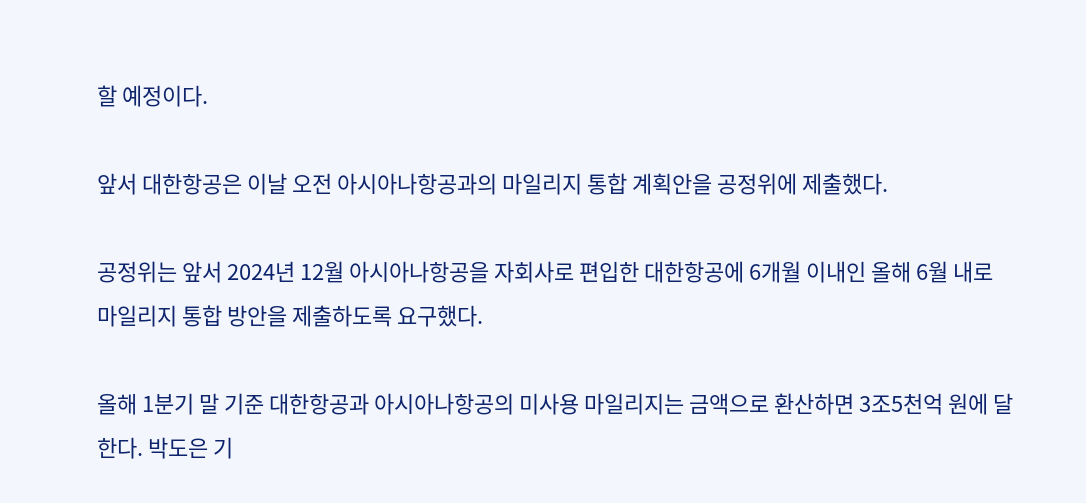할 예정이다.

앞서 대한항공은 이날 오전 아시아나항공과의 마일리지 통합 계획안을 공정위에 제출했다.

공정위는 앞서 2024년 12월 아시아나항공을 자회사로 편입한 대한항공에 6개월 이내인 올해 6월 내로 마일리지 통합 방안을 제출하도록 요구했다.

올해 1분기 말 기준 대한항공과 아시아나항공의 미사용 마일리지는 금액으로 환산하면 3조5천억 원에 달한다. 박도은 기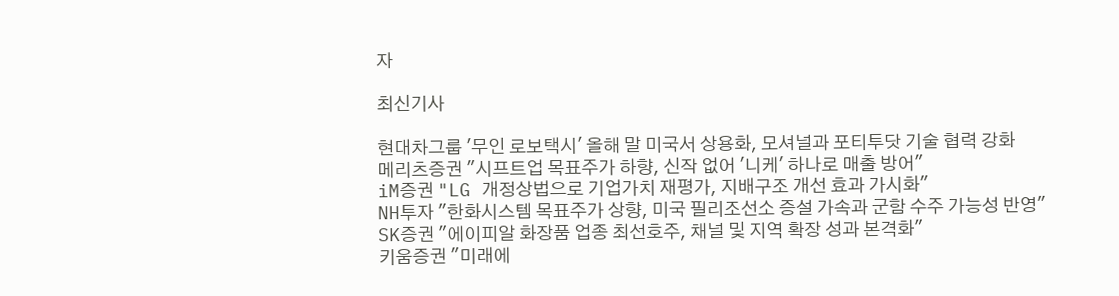자

최신기사

현대차그룹 '무인 로보택시' 올해 말 미국서 상용화, 모셔널과 포티투닷 기술 협력 강화
메리츠증권 "시프트업 목표주가 하향, 신작 없어 '니케' 하나로 매출 방어"
iM증권 "LG 개정상법으로 기업가치 재평가, 지배구조 개선 효과 가시화"
NH투자 "한화시스템 목표주가 상향, 미국 필리조선소 증설 가속과 군함 수주 가능성 반영"
SK증권 "에이피알 화장품 업종 최선호주, 채널 및 지역 확장 성과 본격화"
키움증권 "미래에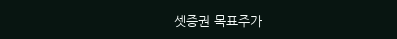셋증권 목표주가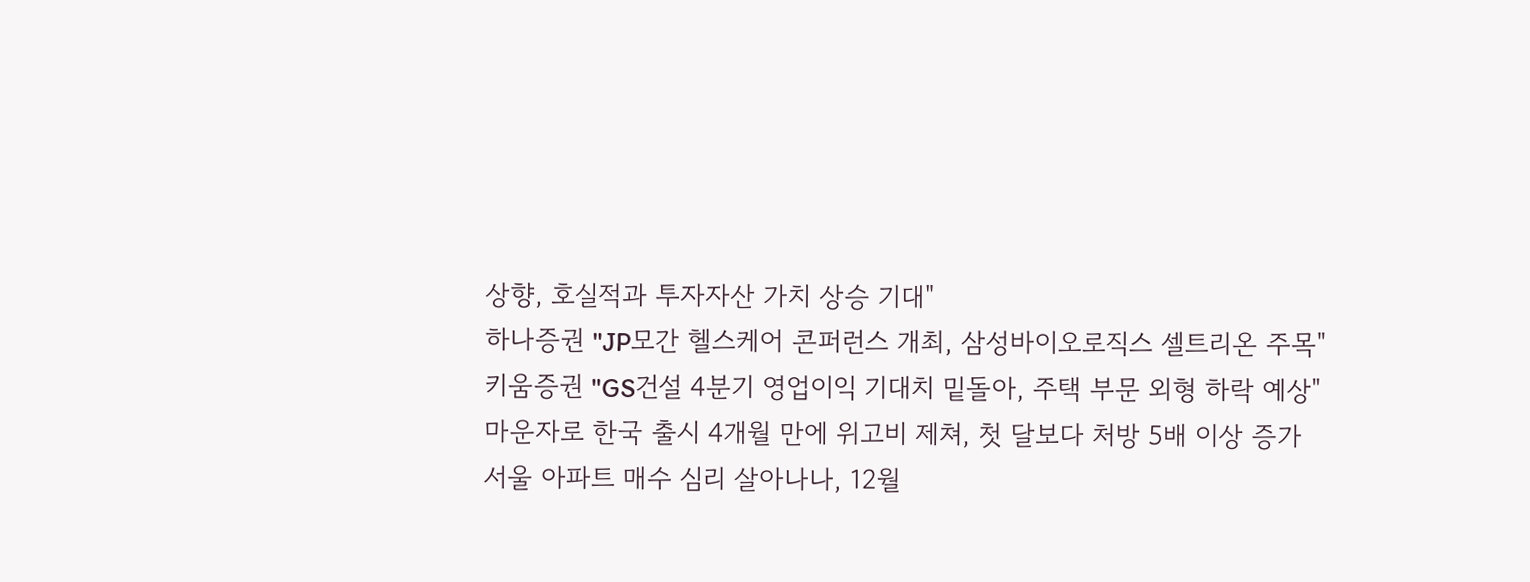상향, 호실적과 투자자산 가치 상승 기대"
하나증권 "JP모간 헬스케어 콘퍼런스 개최, 삼성바이오로직스 셀트리온 주목"
키움증권 "GS건설 4분기 영업이익 기대치 밑돌아, 주택 부문 외형 하락 예상"
마운자로 한국 출시 4개월 만에 위고비 제쳐, 첫 달보다 처방 5배 이상 증가
서울 아파트 매수 심리 살아나나, 12월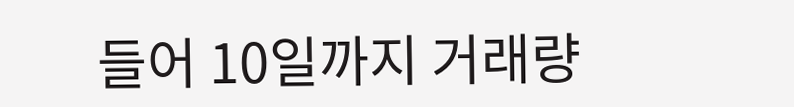들어 10일까지 거래량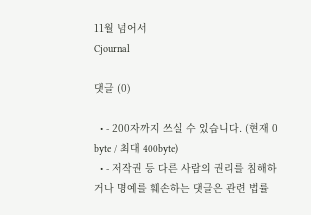11월 넘어서
Cjournal

댓글 (0)

  • - 200자까지 쓰실 수 있습니다. (현재 0 byte / 최대 400byte)
  • - 저작권 등 다른 사람의 권리를 침해하거나 명예를 훼손하는 댓글은 관련 법률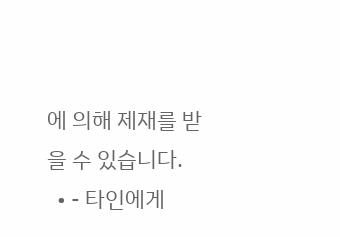에 의해 제재를 받을 수 있습니다.
  • - 타인에게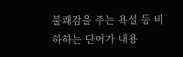불쾌감을 주는 욕설 등 비하하는 단어가 내용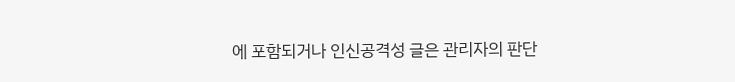에 포함되거나 인신공격성 글은 관리자의 판단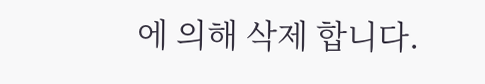에 의해 삭제 합니다.